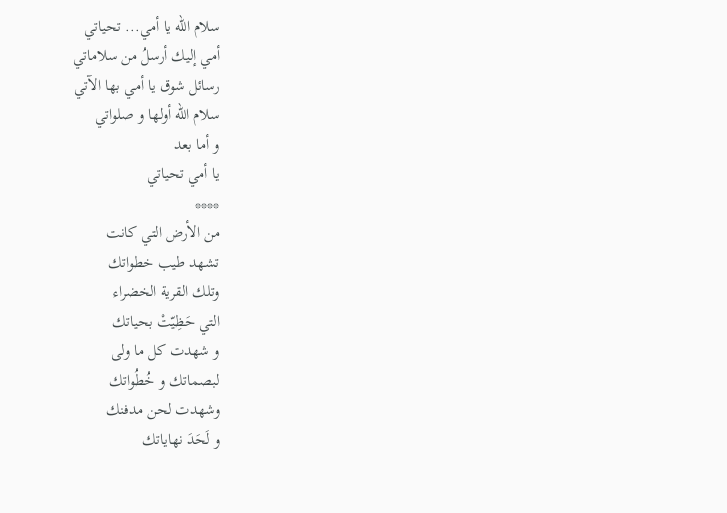سلام الله يا أمي... تحياتي
أمي إليك أرسلُ من سلاماتي
رسائل شوق يا أمي بها الآتي
سلام الله أولها و صلواتي
و أما بعد
يا أمي تحياتي
****
من الأرض التي كانت
تشهد طيب خطواتك
وتلك القرية الخضراء
التي حَظِيّتْ بحياتك
و شهدت كل ما ولى
لبصماتك و خُطُواتك
وشهدت لحن مدفنك
و لَحَدَ نهاياتك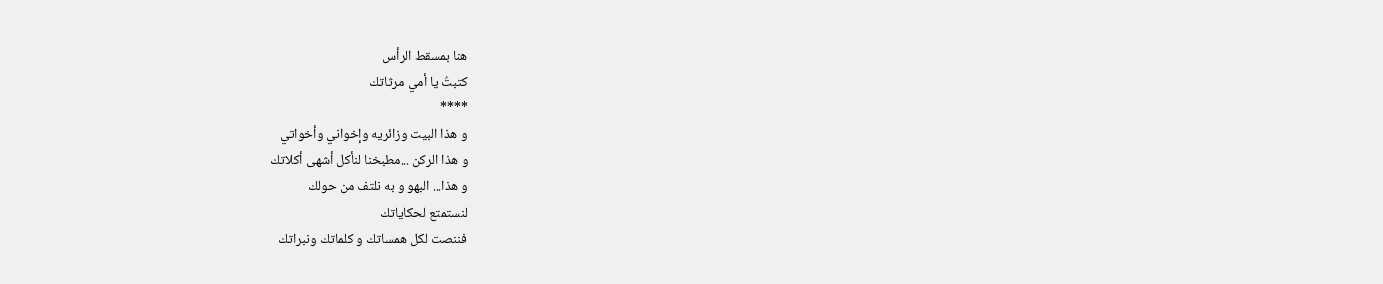هنا بمسقط الرأس
كتبتُ يا أمي مرثاتك
****
و هذا البيت وزائريه وإخواني وأخواتي
و هذا الركن ...مطبخنا لنأكل أشهى أكلاتك
و هذا... البهو و به نلتف من حولك
لنستمتع لحكاياتك
فننصت لكل همساتك و كلماتك ونبراتك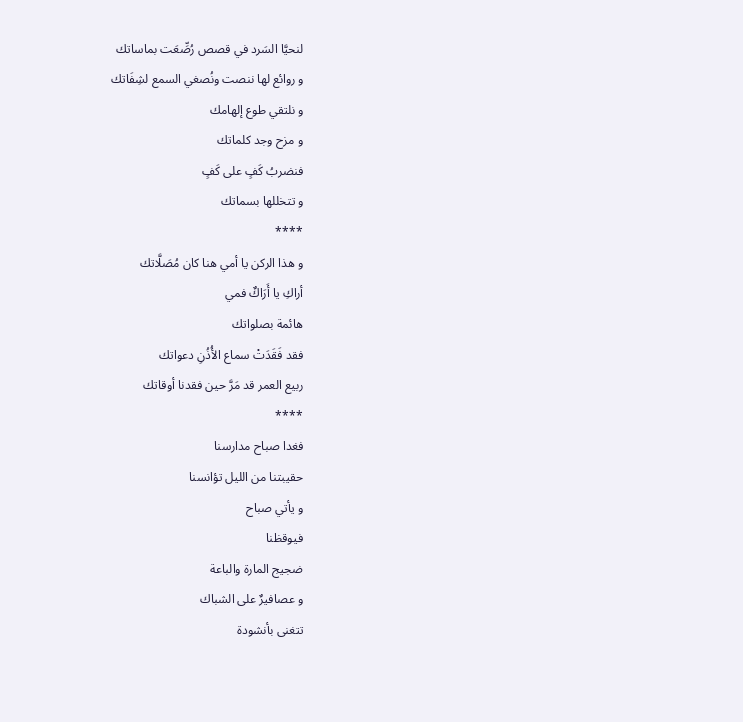لنحيَّا السَرد في قصص رُصِّعَت بماساتك
و روائع لها ننصت ونُصغي السمع لشِفَاتك
و نلتقي طوع إلهامك
و مزح وجد كلماتك
فنضربُ كَفٍ على كَفٍ
و تتخللها بسماتك
****
و هذا الركن يا أمي هنا كان مُصَلَّاتك
أراكِ يا أَرَاكٌ فمي
هائمة بصلواتك
فقد فَقَدَتْ سماع الأُذُنِ دعواتك
ربيع العمر قد مَرَّ حين فقدنا أوقاتك
****
فغدا صباح مدارسنا
حقيبتنا من الليل تؤانسنا
و يأتي صباح
فيوقظنا
ضجيج المارة والباعة
و عصافيرٌ على الشباك
تتغنى بأنشودة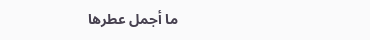ما أجمل عطرها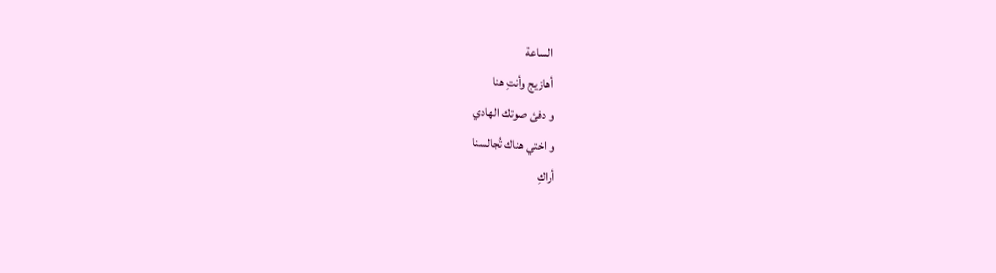الساعة
أهازيج وأنتِ هنا
و دفئ صوتك الهادي
و اختي هناك تُجالسنا
أراكِ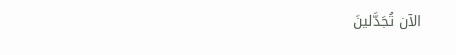الآن تُجَدَّلينَ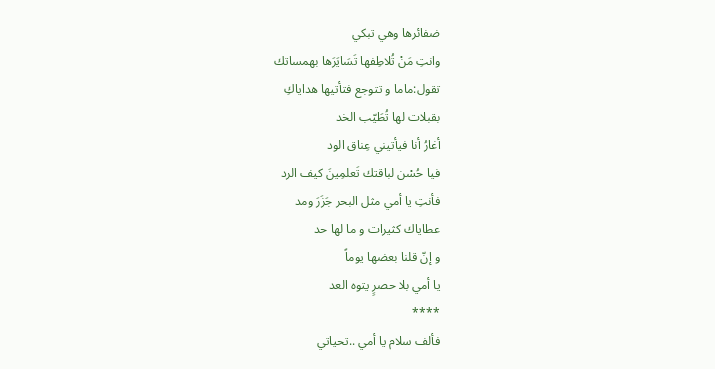ضفائرها وهي تبكي
وانتِ مَنْ تُلاطِفها تَسَايَرَها بهمساتك
تقول:ماما و تتوجع فتأتيها هداياكِ
بقبلات لها تُطَيّب الخد
أغارُ أنا فيأتيني عِناق الود
فيا حُسْن لباقتك تَعلمِينَ كيف الرد
فأنتِ يا أمي مثل البحر جَزَرَ ومد
عطاياك كثيرات و ما لها حد
و إنّ قلنا بعضها يوماً
يا أمي بلا حصرٍ يتوه العد
****
فألف سلام يا أمي ..تحياتي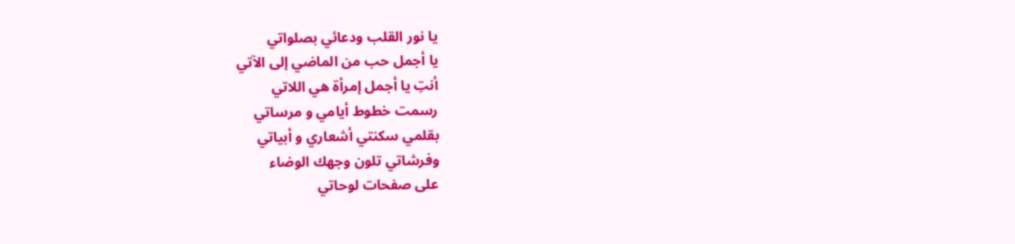يا نور القلب ودعائي بصلواتي
يا أجمل حب من الماضي إلى الآتي
أنتِ يا أجمل إمرأة هي اللاتي
رسمت خطوط أيامي و مرساتي
بقلمي سكنتي أشعاري و أبياتي
وفرشاتي تلون وجهك الوضاء
على صفحات لوحاتي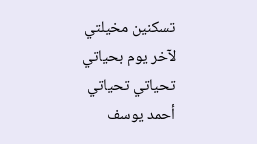تسكنين مخيلتي
لآخر يوم بحياتي
تحياتي تحياتي
أحمد يوسف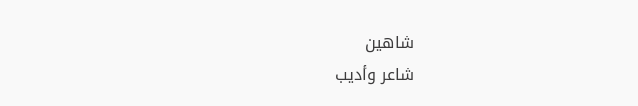شاهين
شاعر وأديب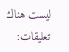ليست هناك تعليقات: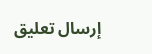إرسال تعليق